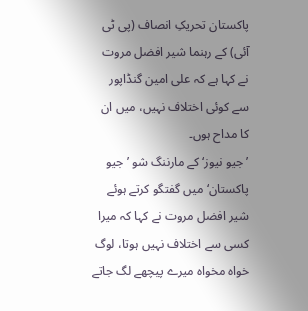پاکستان تحریکِ انصاف (پی ٹی آئی) کے رہنما شیر افضل مروت نے کہا ہے کہ علی امین گنڈاپور سے کوئی اختلاف نہیں، میں ان کا مداح ہوں۔
’جیو نیوز‘ کے مارننگ شو ’جیو پاکستان‘ میں گفتگو کرتے ہوئے شیر افضل مروت نے کہا کہ میرا کسی سے اختلاف نہیں ہوتا، لوگ خواہ مخواہ میرے پیچھے لگ جاتے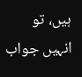ہیں، تو انہیں جواب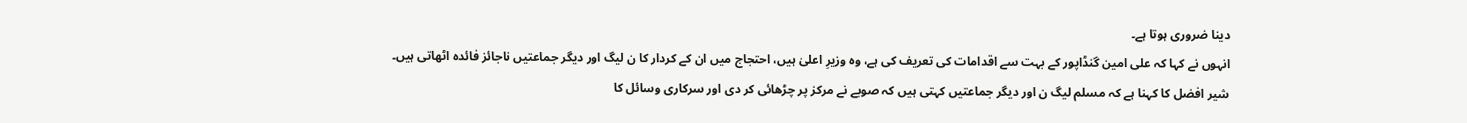دینا ضروری ہوتا ہے۔
انہوں نے کہا کہ علی امین گنڈاپور کے بہت سے اقدامات کی تعریف کی ہے، وہ وزیرِ اعلیٰ ہیں، احتجاج میں ان کے کردار کا ن لیگ اور دیگر جماعتیں ناجائز فائدہ اٹھاتی ہیں۔
شیر افضل کا کہنا ہے کہ مسلم لیگ ن اور دیگر جماعتیں کہتی ہیں کہ صوبے نے مرکز پر چڑھائی کر دی اور سرکاری وسائل کا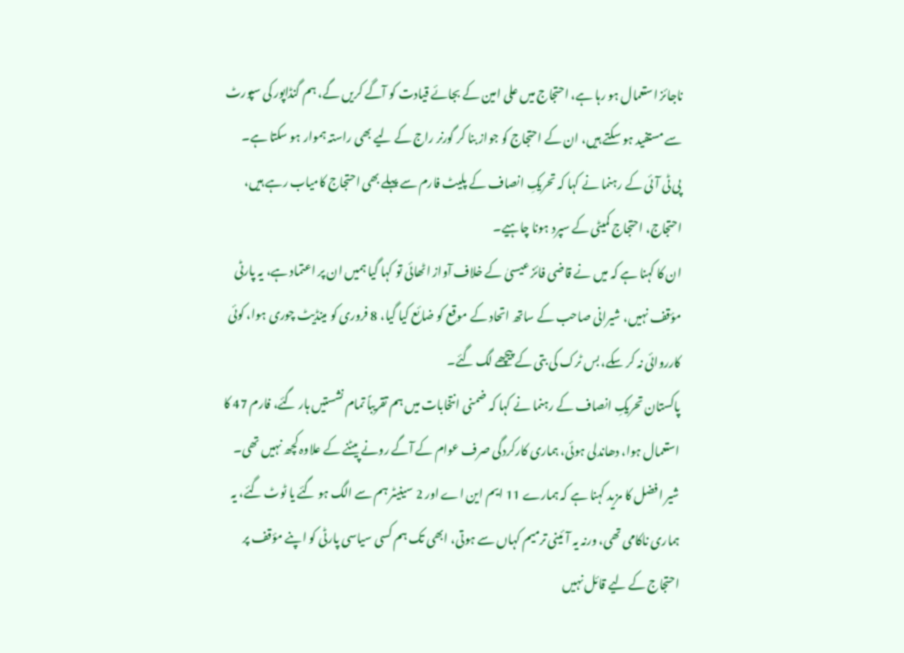ناجائز استعمال ہو رہا ہے، احتجاج میں علی امین کے بجائے قیادت کو آگے کریں گے، ہم گنڈاپور کی سپورٹ سے مستفید ہو سکتے ہیں، ان کے احتجاج کو جواز بنا کر گورنر راج کے لیے بھی راستہ ہموار ہو سکتا ہے۔
پی ٹی آئی کے رہنما نے کہا کہ تحریکِ انصاف کے پلیٹ فارم سے پہلے بھی احتجاج کامیاب رہے ہیں، احتجاج، احتجاج کمیٹی کے سپرد ہونا چاہیے۔
ان کا کہنا ہے کہ میں نے قاضی فائز عیسیٰ کے خلاف آواز اٹھائی تو کہا گیا ہمیں ان پر اعتماد ہے، یہ پارٹی مؤقف نہیں، شیرانی صاحب کے ساتھ اتحاد کے موقع کو ضائع کیا گیا، 8 فروری کو مینڈیٹ چوری ہوا، کوئی کارروائی نہ کر سکے، بس ٹرک کی بتی کے پیچھے لگ گئے۔
پاکستان تحریکِ انصاف کے رہنما نے کہا کہ ضمنی انتخابات میں ہم تقریباً تمام نشستیں ہار گئے، فارم 47 کا استعمال ہوا، دھاندلی ہوئی، ہماری کارکردگی صرف عوام کے آگے رونے پیٹنے کے علاوہ کچھ نہیں تھی۔
شیر افضل کا مزید کہنا ہے کہ ہمارے 11 ایم این اے اور 2 سینیٹر ہم سے الگ ہو گئے یا ٹوٹ گئے، یہ ہماری ناکامی تھی، ورنہ یہ آئینی ترمیم کہاں سے ہوتی، ابھی تک ہم کسی سیاسی پارٹی کو اپنے مؤقف پر احتجاج کے لیے قائل نہیں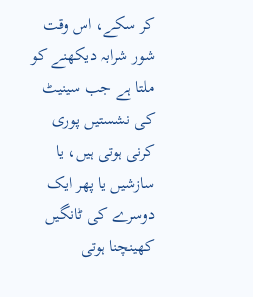کر سکے، اس وقت شور شرابہ دیکھنے کو ملتا ہے جب سینیٹ کی نشستیں پوری کرنی ہوتی ہیں، یا سازشیں یا پھر ایک دوسرے کی ٹانگیں کھینچنا ہوتی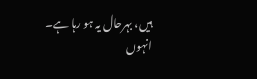ہیں، بہرحال یہ ہو رہا ہے۔
انہوں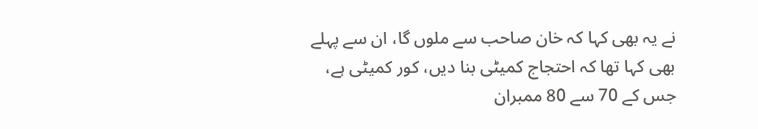نے یہ بھی کہا کہ خان صاحب سے ملوں گا، ان سے پہلے بھی کہا تھا کہ احتجاج کمیٹی بنا دیں، کور کمیٹی ہے، جس کے 70 سے 80 ممبران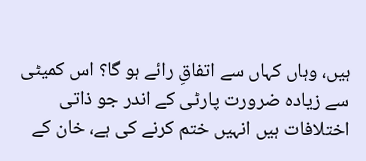ہیں، وہاں کہاں سے اتفاقِ رائے ہو گا؟ اس کمیٹی سے زیادہ ضرورت پارٹی کے اندر جو ذاتی اختلافات ہیں انہیں ختم کرنے کی ہے، خان کے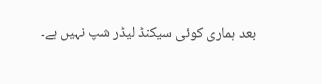بعد ہماری کوئی سیکنڈ لیڈر شپ نہیں ہے۔